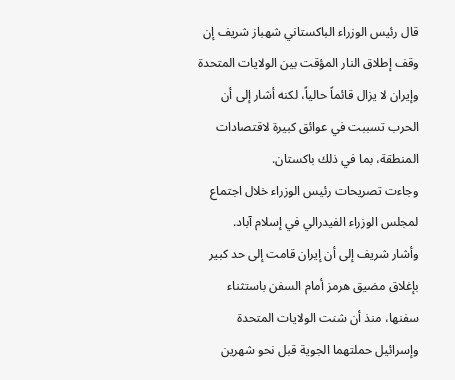قال رئيس الوزراء الباكستاني شهباز شريف إن وقف إطلاق النار المؤقت بين الولايات المتحدة وإيران لا يزال قائماً حالياً، لكنه أشار إلى أن الحرب تسببت في عوائق كبيرة لاقتصادات المنطقة، بما في ذلك باكستان.
وجاءت تصريحات رئيس الوزراء خلال اجتماع لمجلس الوزراء الفيدرالي في إسلام آباد.
وأشار شريف إلى أن إيران قامت إلى حد كبير بإغلاق مضيق هرمز أمام السفن باستثناء سفنها، منذ أن شنت الولايات المتحدة وإسرائيل حملتهما الجوية قبل نحو شهرين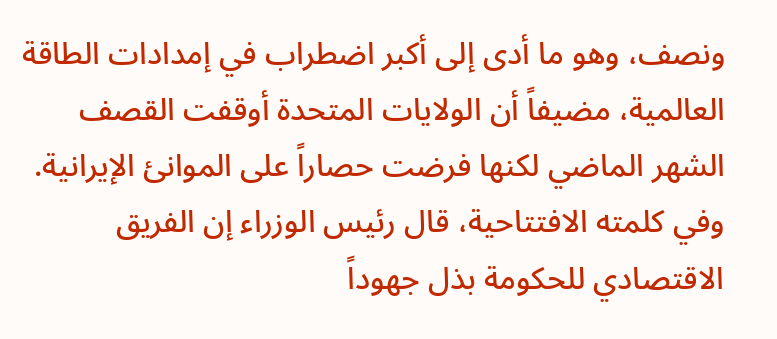ونصف، وهو ما أدى إلى أكبر اضطراب في إمدادات الطاقة العالمية، مضيفاً أن الولايات المتحدة أوقفت القصف الشهر الماضي لكنها فرضت حصاراً على الموانئ الإيرانية.
وفي كلمته الافتتاحية، قال رئيس الوزراء إن الفريق الاقتصادي للحكومة بذل جهوداً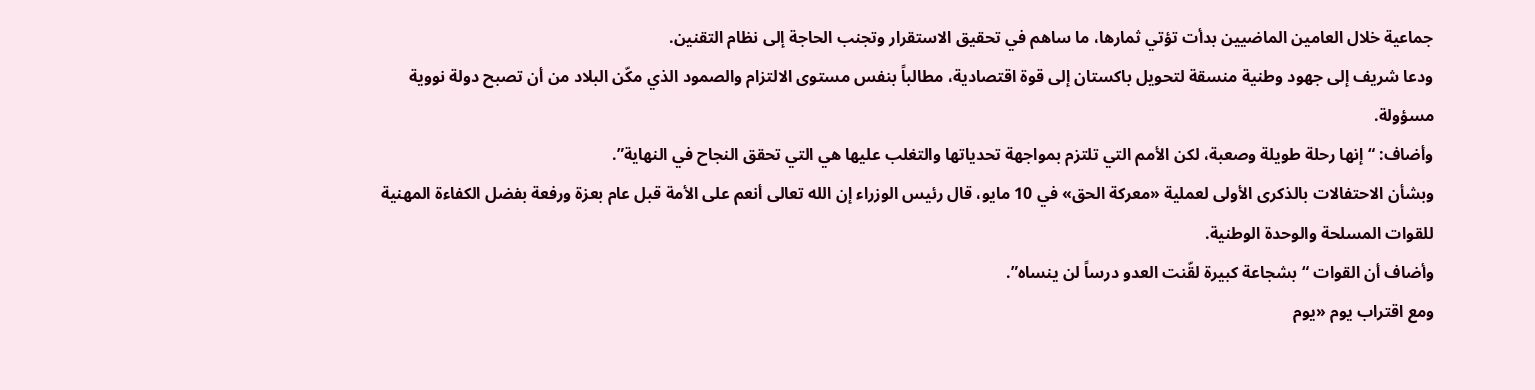جماعية خلال العامين الماضيين بدأت تؤتي ثمارها، ما ساهم في تحقيق الاستقرار وتجنب الحاجة إلى نظام التقنين.
ودعا شريف إلى جهود وطنية منسقة لتحويل باكستان إلى قوة اقتصادية، مطالباً بنفس مستوى الالتزام والصمود الذي مكّن البلاد من أن تصبح دولة نووية مسؤولة.
وأضاف: “إنها رحلة طويلة وصعبة، لكن الأمم التي تلتزم بمواجهة تحدياتها والتغلب عليها هي التي تحقق النجاح في النهاية”.
وبشأن الاحتفالات بالذكرى الأولى لعملية «معركة الحق» في 10 مايو، قال رئيس الوزراء إن الله تعالى أنعم على الأمة قبل عام بعزة ورفعة بفضل الكفاءة المهنية للقوات المسلحة والوحدة الوطنية.
وأضاف أن القوات “بشجاعة كبيرة لقّنت العدو درساً لن ينساه”.
ومع اقتراب يوم «يوم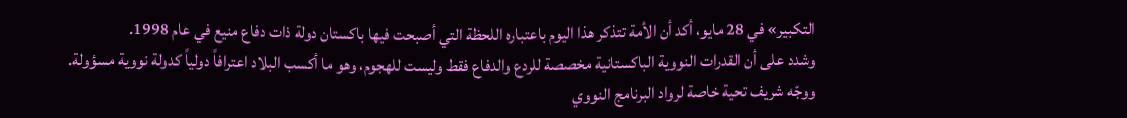التكبير» في 28 مايو، أكد أن الأمة تتذكر هذا اليوم باعتباره اللحظة التي أصبحت فيها باكستان دولة ذات دفاع منيع في عام 1998.
وشدد على أن القدرات النووية الباكستانية مخصصة للردع والدفاع فقط وليست للهجوم، وهو ما أكسب البلاد اعترافاً دولياً كدولة نووية مسؤولة.
ووجّه شريف تحية خاصة لرواد البرنامج النووي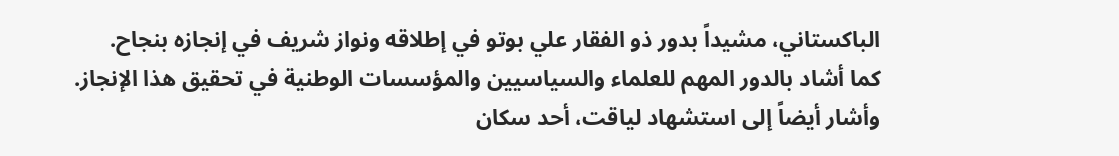الباكستاني، مشيداً بدور ذو الفقار علي بوتو في إطلاقه ونواز شريف في إنجازه بنجاح.
كما أشاد بالدور المهم للعلماء والسياسيين والمؤسسات الوطنية في تحقيق هذا الإنجاز.
وأشار أيضاً إلى استشهاد لياقت، أحد سكان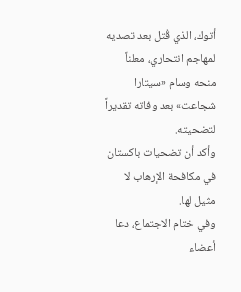أتوك، الذي قُتل بعد تصديه لمهاجم انتحاري، معلناً منحه وسام «سيتارا شجاعت» بعد وفاته تقديراً لتضحيته.
وأكد أن تضحيات باكستان في مكافحة الإرهاب لا مثيل لها.
وفي ختام الاجتماع، دعا أعضاء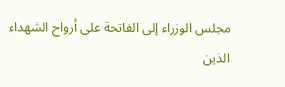مجلس الوزراء إلى الفاتحة على أرواح الشهداء الذين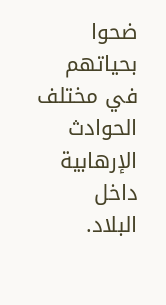ضحوا بحياتهم في مختلف الحوادث الإرهابية داخل البلاد.